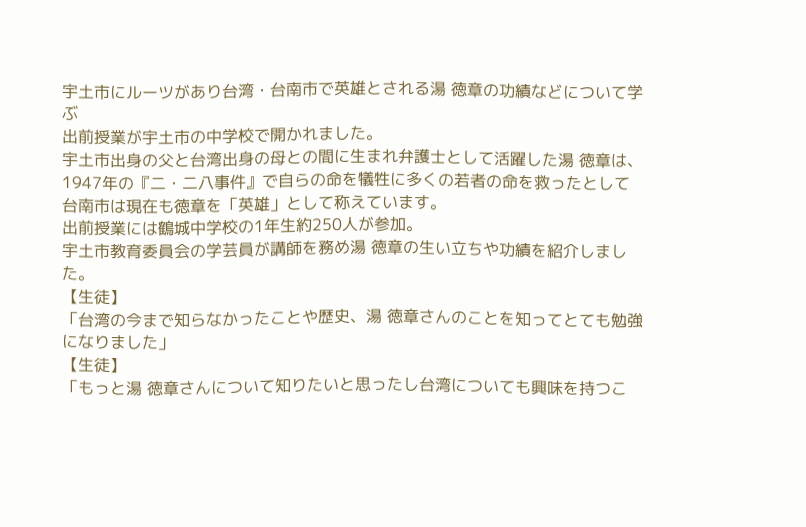宇土市にルーツがあり台湾・台南市で英雄とされる湯 徳章の功績などについて学ぶ
出前授業が宇土市の中学校で開かれました。
宇土市出身の父と台湾出身の母との間に生まれ弁護士として活躍した湯 徳章は、
1947年の『二・二八事件』で自らの命を犠牲に多くの若者の命を救ったとして
台南市は現在も徳章を「英雄」として称えています。
出前授業には鶴城中学校の1年生約250人が参加。
宇土市教育委員会の学芸員が講師を務め湯 徳章の生い立ちや功績を紹介しました。
【生徒】
「台湾の今まで知らなかったことや歴史、湯 徳章さんのことを知ってとても勉強になりました」
【生徒】
「もっと湯 徳章さんについて知りたいと思ったし台湾についても興味を持つこ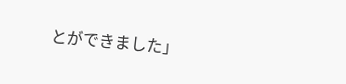とができました」